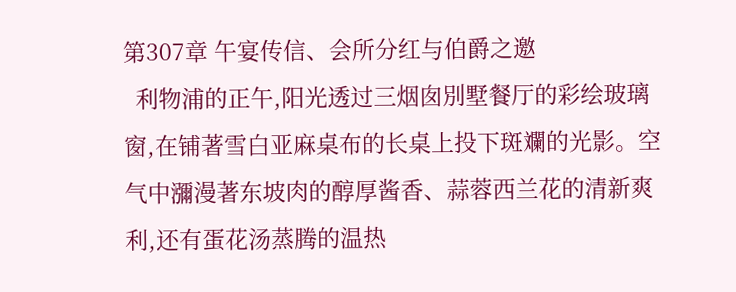第307章 午宴传信、会所分红与伯爵之邀
  利物浦的正午,阳光透过三烟囱別墅餐厅的彩绘玻璃窗,在铺著雪白亚麻桌布的长桌上投下斑斕的光影。空气中瀰漫著东坡肉的醇厚酱香、蒜蓉西兰花的清新爽利,还有蛋花汤蒸腾的温热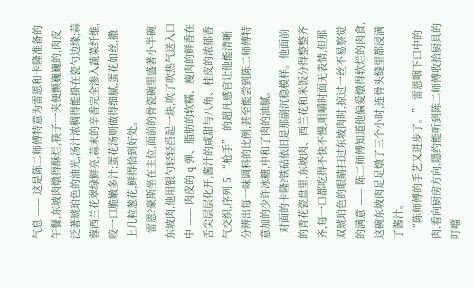气息 —— 这是陈二师傅特意为雷恩和卡隆准备的午餐,东坡肉燉得酥烂,筷子一夹便颤巍巍的,肉皮泛著琥珀色的油光,汤汁浓稠得能掛在瓷勺边缘;蒜蓉西兰花翠绿鲜亮,蒜末的辛香完全渗入蔬菜纤维,咬一口脆嫩多汁;蛋花汤则做得细腻,蛋花如丝,撒上几粒葱花,鲜得恰到好处。
  雷恩?豪斯坐在主位,面前的骨瓷碗里盛著小半碗东坡肉,他用银勺轻轻舀起一块,吹了吹热气送入口中 —— 肉皮的 q 弹、脂肪的软糯、瘦肉的鲜香在舌尖层层化开,酱汁的咸甜与八角、桂皮的浓郁香气交织,序列 5 “枪手” 的超凡感官让他能清晰分辨出每一味调料的比例,甚至能尝到陈二师傅特意加的少许冰糖,中和了肉的油腻。
  对面的卡隆?铁砧依旧是那副沉稳模样。他面前的青花瓷盘里,东坡肉、西兰花和米饭分得整整齐齐,每一口都吃得不快不慢,咀嚼时面无表情,但那双琥珀色的眼睛扫过东坡肉时,掠过一丝不易察觉的满意 —— 陈二师傅知道他偏爱燉得软烂的肉食,这碗东坡肉足足燉了三个小时,连骨头缝里都浸满了酱汁。
  “陈师傅的手艺又进步了。” 雷恩咽下口中的肉,看向厨房方向,隱约能听到陈二师傅收拾厨具的叮噹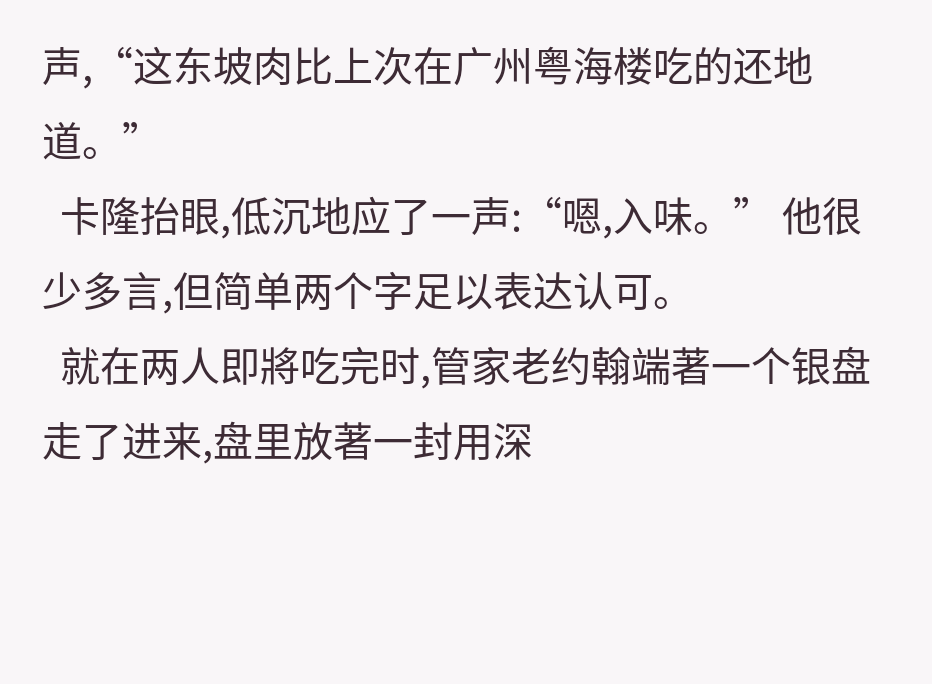声,“这东坡肉比上次在广州粤海楼吃的还地道。”
  卡隆抬眼,低沉地应了一声:“嗯,入味。” 他很少多言,但简单两个字足以表达认可。
  就在两人即將吃完时,管家老约翰端著一个银盘走了进来,盘里放著一封用深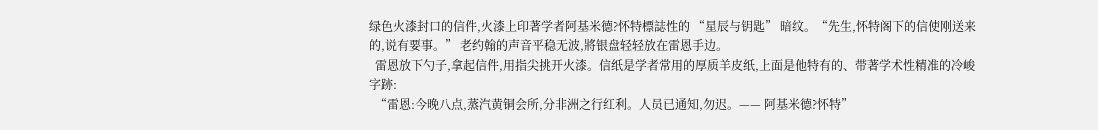绿色火漆封口的信件,火漆上印著学者阿基米德?怀特標誌性的 “星辰与钥匙” 暗纹。“先生,怀特阁下的信使刚送来的,说有要事。” 老约翰的声音平稳无波,將银盘轻轻放在雷恩手边。
  雷恩放下勺子,拿起信件,用指尖挑开火漆。信纸是学者常用的厚质羊皮纸,上面是他特有的、带著学术性精准的冷峻字跡:
  “雷恩:今晚八点,蒸汽黄铜会所,分非洲之行红利。人员已通知,勿迟。—— 阿基米德?怀特”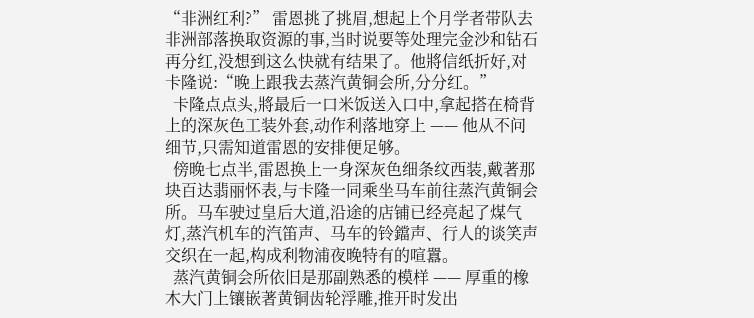“非洲红利?” 雷恩挑了挑眉,想起上个月学者带队去非洲部落换取资源的事,当时说要等处理完金沙和钻石再分红,没想到这么快就有结果了。他將信纸折好,对卡隆说:“晚上跟我去蒸汽黄铜会所,分分红。”
  卡隆点点头,將最后一口米饭送入口中,拿起搭在椅背上的深灰色工装外套,动作利落地穿上 —— 他从不问细节,只需知道雷恩的安排便足够。
  傍晚七点半,雷恩换上一身深灰色细条纹西装,戴著那块百达翡丽怀表,与卡隆一同乘坐马车前往蒸汽黄铜会所。马车驶过皇后大道,沿途的店铺已经亮起了煤气灯,蒸汽机车的汽笛声、马车的铃鐺声、行人的谈笑声交织在一起,构成利物浦夜晚特有的喧囂。
  蒸汽黄铜会所依旧是那副熟悉的模样 —— 厚重的橡木大门上镶嵌著黄铜齿轮浮雕,推开时发出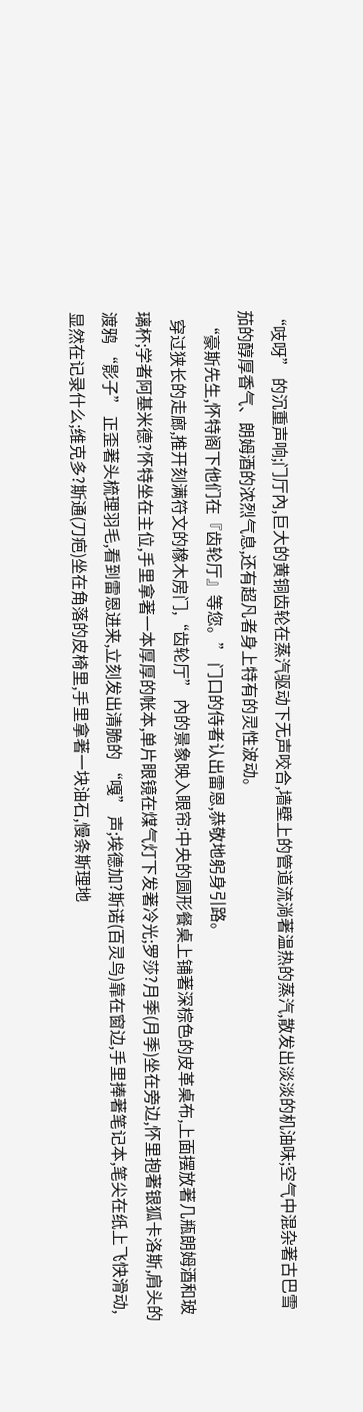“吱呀” 的沉重声响;门厅內,巨大的黄铜齿轮在蒸汽驱动下无声咬合,墙壁上的管道流淌著温热的蒸汽,散发出淡淡的机油味;空气中混杂著古巴雪茄的醇厚香气、朗姆酒的浓烈气息,还有超凡者身上特有的灵性波动。
  “豪斯先生,怀特阁下他们在『齿轮厅』等您。” 门口的侍者认出雷恩,恭敬地躬身引路。
  穿过狭长的走廊,推开刻满符文的橡木房门,“齿轮厅” 內的景象映入眼帘:中央的圆形餐桌上铺著深棕色的皮革桌布,上面摆放著几瓶朗姆酒和玻璃杯;学者阿基米德?怀特坐在主位,手里拿著一本厚厚的帐本,单片眼镜在煤气灯下发著冷光;罗莎?月季(月季)坐在旁边,怀里抱著银狐卡洛斯,肩头的渡鸦 “影子” 正歪著头梳理羽毛,看到雷恩进来,立刻发出清脆的 “嘎” 声;埃德加?斯诺(百灵鸟)靠在窗边,手里捧著笔记本,笔尖在纸上飞快滑动,显然在记录什么;维克多?斯通(刀疤)坐在角落的皮椅里,手里拿著一块油石,慢条斯理地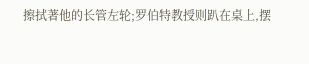擦拭著他的长管左轮;罗伯特教授则趴在桌上,摆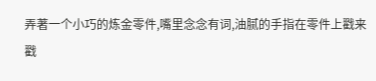弄著一个小巧的炼金零件,嘴里念念有词,油腻的手指在零件上戳来戳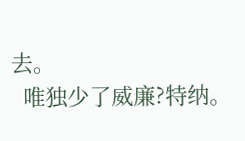去。
  唯独少了威廉?特纳。